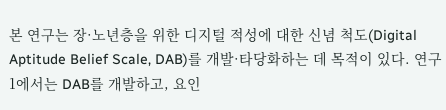본 연구는 장·노년층을 위한 디지털 적성에 대한 신념 척도(Digital Aptitude Belief Scale, DAB)를 개발·타당화하는 데 목적이 있다. 연구 1에서는 DAB를 개발하고, 요인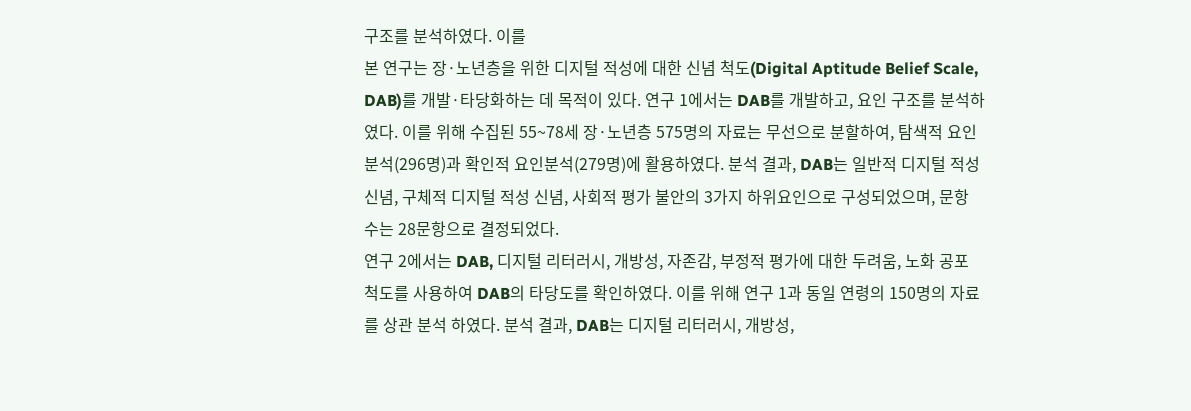구조를 분석하였다. 이를
본 연구는 장·노년층을 위한 디지털 적성에 대한 신념 척도(Digital Aptitude Belief Scale, DAB)를 개발·타당화하는 데 목적이 있다. 연구 1에서는 DAB를 개발하고, 요인 구조를 분석하였다. 이를 위해 수집된 55~78세 장·노년층 575명의 자료는 무선으로 분할하여, 탐색적 요인분석(296명)과 확인적 요인분석(279명)에 활용하였다. 분석 결과, DAB는 일반적 디지털 적성 신념, 구체적 디지털 적성 신념, 사회적 평가 불안의 3가지 하위요인으로 구성되었으며, 문항 수는 28문항으로 결정되었다.
연구 2에서는 DAB, 디지털 리터러시, 개방성, 자존감, 부정적 평가에 대한 두려움, 노화 공포 척도를 사용하여 DAB의 타당도를 확인하였다. 이를 위해 연구 1과 동일 연령의 150명의 자료를 상관 분석 하였다. 분석 결과, DAB는 디지털 리터러시, 개방성,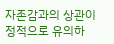자존감과의 상관이 정적으로 유의하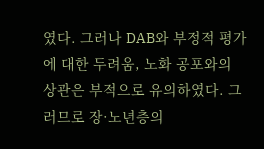였다. 그러나 DAB와 부정적 평가에 대한 두려움, 노화 공포와의 상관은 부적으로 유의하였다. 그러므로 장·노년층의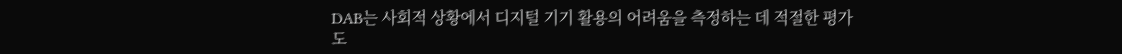DAB는 사회적 상황에서 디지털 기기 활용의 어려움을 측정하는 데 적절한 평가 도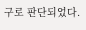구로 판단되었다.